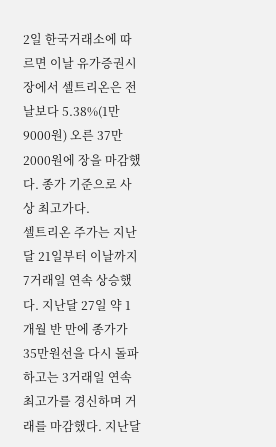2일 한국거래소에 따르면 이날 유가증권시장에서 셀트리온은 전날보다 5.38%(1만9000원) 오른 37만2000원에 장을 마감했다. 종가 기준으로 사상 최고가다.
셀트리온 주가는 지난달 21일부터 이날까지 7거래일 연속 상승했다. 지난달 27일 약 1개월 반 만에 종가가 35만원선을 다시 돌파하고는 3거래일 연속 최고가를 경신하며 거래를 마감했다. 지난달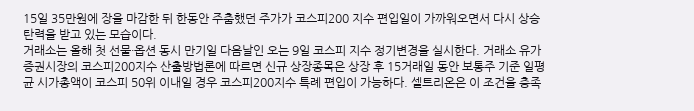15일 35만원에 장을 마감한 뒤 한동안 주춤했던 주가가 코스피200 지수 편입일이 가까워오면서 다시 상승 탄력을 받고 있는 모습이다.
거래소는 올해 첫 선물·옵션 동시 만기일 다음날인 오는 9일 코스피 지수 정기변경을 실시한다. 거래소 유가증권시장의 코스피200지수 산출방법론에 따르면 신규 상장종목은 상장 후 15거래일 동안 보통주 기준 일평균 시가총액이 코스피 50위 이내일 경우 코스피200지수 특례 편입이 가능하다. 셀트리온은 이 조건을 충족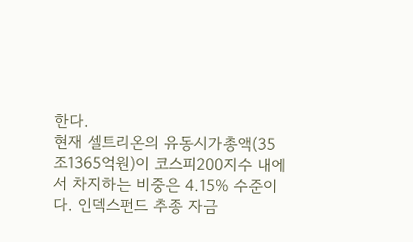한다.
현재 셀트리온의 유동시가총액(35조1365억원)이 코스피200지수 내에서 차지하는 비중은 4.15% 수준이다. 인덱스펀드 추종 자금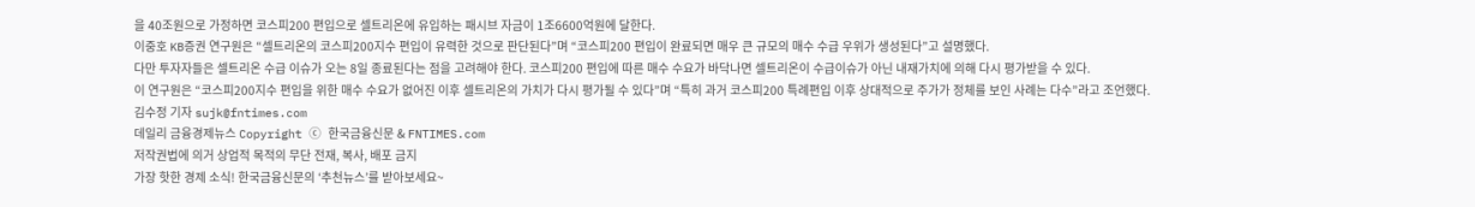을 40조원으로 가정하면 코스피200 편입으로 셀트리온에 유입하는 패시브 자금이 1조6600억원에 달한다.
이중호 KB증권 연구원은 “셀트리온의 코스피200지수 편입이 유력한 것으로 판단된다”며 “코스피200 편입이 완료되면 매우 큰 규모의 매수 수급 우위가 생성된다”고 설명했다.
다만 투자자들은 셀트리온 수급 이슈가 오는 8일 종료된다는 점을 고려해야 한다. 코스피200 편입에 따른 매수 수요가 바닥나면 셀트리온이 수급이슈가 아닌 내재가치에 의해 다시 평가받을 수 있다.
이 연구원은 “코스피200지수 편입을 위한 매수 수요가 없어진 이후 셀트리온의 가치가 다시 평가될 수 있다”며 “특히 과거 코스피200 특례편입 이후 상대적으로 주가가 정체를 보인 사례는 다수”라고 조언했다.
김수정 기자 sujk@fntimes.com
데일리 금융경제뉴스 Copyright ⓒ 한국금융신문 & FNTIMES.com
저작권법에 의거 상업적 목적의 무단 전재, 복사, 배포 금지
가장 핫한 경제 소식! 한국금융신문의 ‘추천뉴스’를 받아보세요~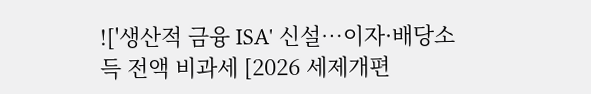!['생산적 금융 ISA' 신설…이자·배당소득 전액 비과세 [2026 세제개편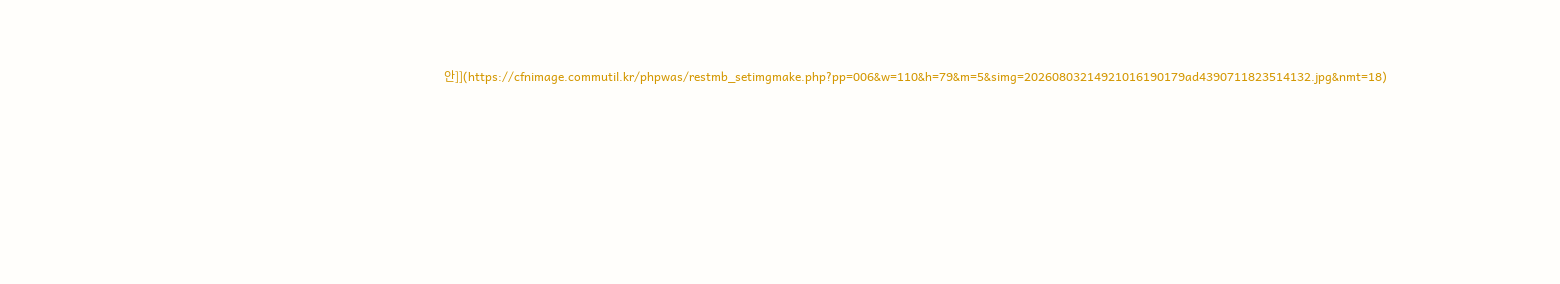안]](https://cfnimage.commutil.kr/phpwas/restmb_setimgmake.php?pp=006&w=110&h=79&m=5&simg=20260803214921016190179ad4390711823514132.jpg&nmt=18)